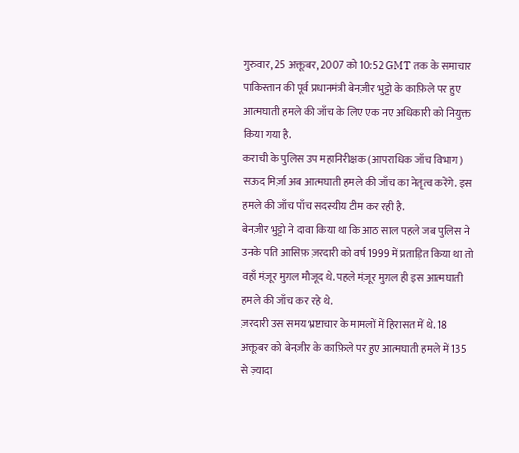गुरुवार, 25 अक्तूबर, 2007 को 10:52 GMT तक के समाचार
पाकिस्तान की पूर्व प्रधानमंत्री बेनज़ीर भुट्टो के काफ़िले पर हुए आत्मघाती हमले की जाँच के लिए एक नए अधिकारी को नियुक्त किया गया है.
कराची के पुलिस उप महानिरीक्षक (आपराधिक जाँच विभाग) सऊद मिर्ज़ा अब आत्मघाती हमले की जाँच का नेतृत्व करेंगे. इस हमले की जाँच पाँच सदस्यीय टीम कर रही है.
बेनज़ीर भुट्टो ने दावा किया था कि आठ साल पहले जब पुलिस ने उनके पति आसिफ़ ज़रदारी को वर्ष 1999 में प्रताड़ित किया था तो वहाँ मंज़ूर मुग़ल मौजूद थे. पहले मंज़ूर मुग़ल ही इस आत्मघाती हमले की जाँच कर रहे थे.
ज़रदारी उस समय भ्रष्टाचार के मामलों में हिरासत में थे. 18 अक्तूबर को बेनज़ीर के काफ़िले पर हुए आत्मघाती हमले में 135 से ज़्यादा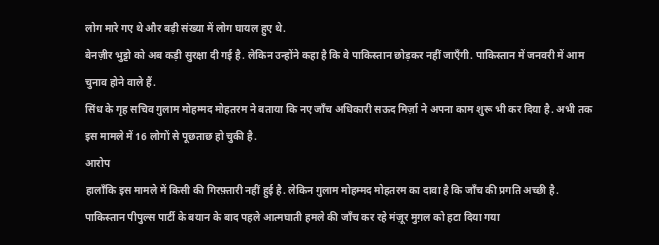लोग मारे गए थे और बड़ी संख्या में लोग घायल हुए थे.
बेनज़ीर भुट्टो को अब कड़ी सुरक्षा दी गई है. लेकिन उन्होंने कहा है कि वे पाकिस्तान छोड़कर नहीं जाएँगी. पाकिस्तान में जनवरी में आम चुनाव होने वाले हैं.
सिंध के गृह सचिव ग़ुलाम मोहम्मद मोहतरम ने बताया कि नए जाँच अधिकारी सऊद मिर्ज़ा ने अपना काम शुरू भी कर दिया है. अभी तक इस मामले में 16 लोगों से पूछताछ हो चुकी है.
आरोप
हालाँकि इस मामले में किसी की गिरफ़्तारी नहीं हुई है. लेकिन ग़ुलाम मोहम्मद मोहतरम का दावा है कि जाँच की प्रगति अच्छी है.
पाकिस्तान पीपुल्स पार्टी के बयान के बाद पहले आत्मघाती हमले की जाँच कर रहे मंज़ूर मुग़ल को हटा दिया गया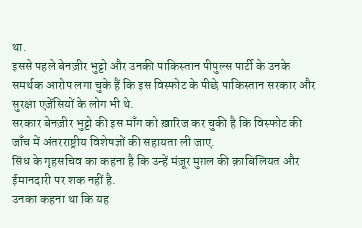था.
इससे पहले बेनज़ीर भुट्टो और उनकी पाकिस्तान पीपुल्स पार्टी के उनके समर्थक आरोप लगा चुके हैं कि इस विस्फोट के पीछे पाकिस्तान सरकार और सुरक्षा एजेंसियों के लोग भी थे.
सरकार बेनज़ीर भुट्टो की इस माँग को ख़ारिज कर चुकी है कि विस्फोट की जाँच में अंतरराष्ट्रीय विशेषज्ञों की सहायता ली जाए.
सिंध के गृहसचिव का कहना है कि उन्हें मंज़ूर मुग़ल की क़ाबिलियत और ईमानदारी पर शक नहीं है.
उनका कहना था कि यह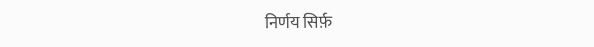निर्णय सिर्फ़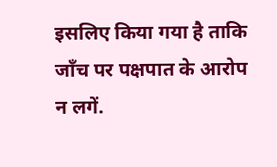इसलिए किया गया है ताकि जाँच पर पक्षपात के आरोप न लगें.